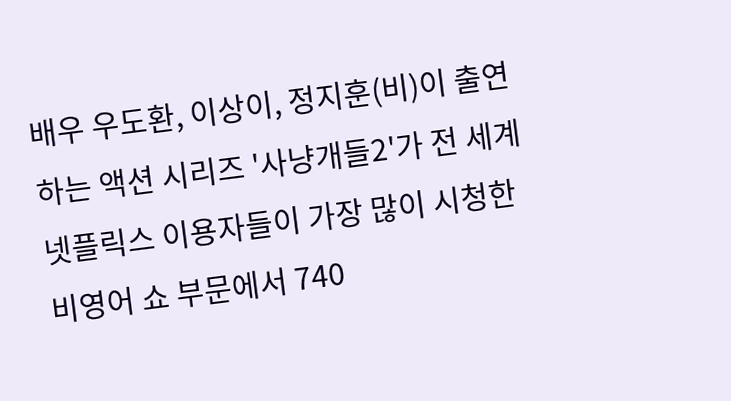배우 우도환, 이상이, 정지훈(비)이 출연하는 액션 시리즈 '사냥개들2'가 전 세계 넷플릭스 이용자들이 가장 많이 시청한 비영어 쇼 부문에서 740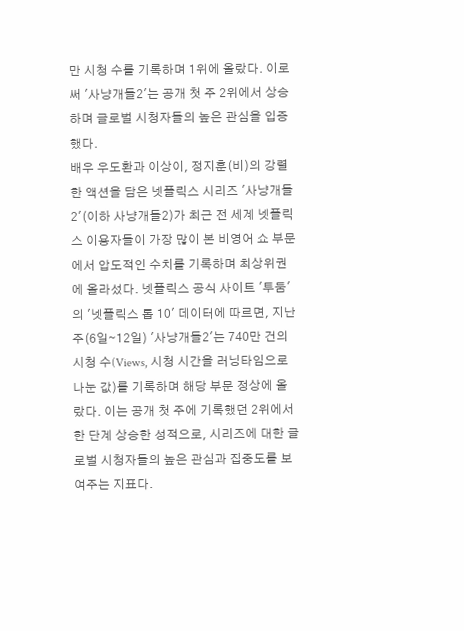만 시청 수를 기록하며 1위에 올랐다. 이로써 '사냥개들2'는 공개 첫 주 2위에서 상승하며 글로벌 시청자들의 높은 관심을 입증했다.
배우 우도환과 이상이, 정지훈(비)의 강렬한 액션을 담은 넷플릭스 시리즈 '사냥개들2'(이하 사냥개들2)가 최근 전 세계 넷플릭스 이용자들이 가장 많이 본 비영어 쇼 부문에서 압도적인 수치를 기록하며 최상위권에 올라섰다. 넷플릭스 공식 사이트 '투둠'의 '넷플릭스 톱 10' 데이터에 따르면, 지난주(6일∼12일) '사냥개들2'는 740만 건의 시청 수(Views, 시청 시간을 러닝타임으로 나눈 값)를 기록하며 해당 부문 정상에 올랐다. 이는 공개 첫 주에 기록했던 2위에서 한 단계 상승한 성적으로, 시리즈에 대한 글로벌 시청자들의 높은 관심과 집중도를 보여주는 지표다.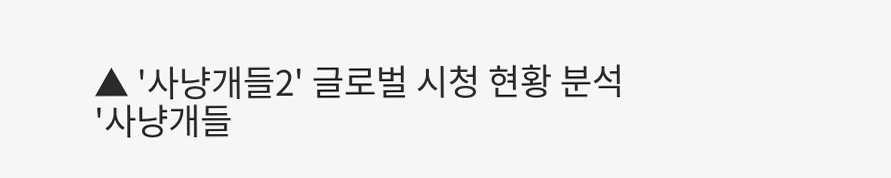▲ '사냥개들2' 글로벌 시청 현황 분석
'사냥개들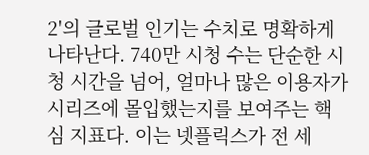2'의 글로벌 인기는 수치로 명확하게 나타난다. 740만 시청 수는 단순한 시청 시간을 넘어, 얼마나 많은 이용자가 시리즈에 몰입했는지를 보여주는 핵심 지표다. 이는 넷플릭스가 전 세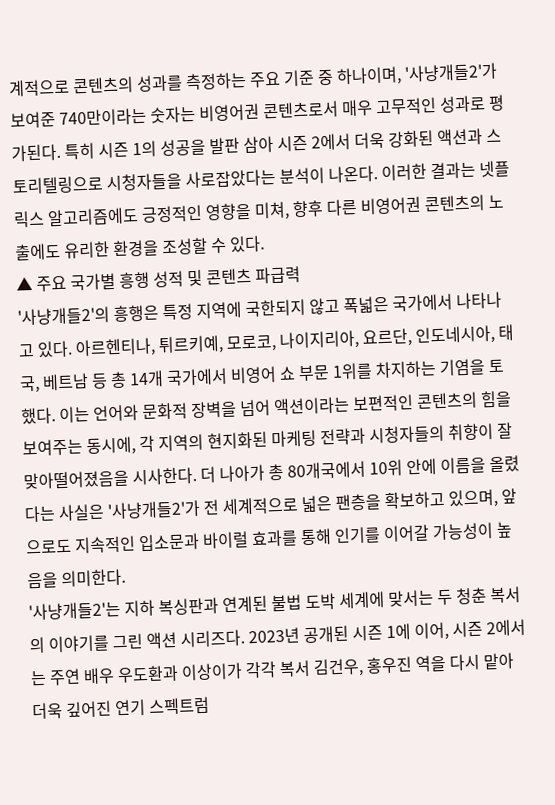계적으로 콘텐츠의 성과를 측정하는 주요 기준 중 하나이며, '사냥개들2'가 보여준 740만이라는 숫자는 비영어권 콘텐츠로서 매우 고무적인 성과로 평가된다. 특히 시즌 1의 성공을 발판 삼아 시즌 2에서 더욱 강화된 액션과 스토리텔링으로 시청자들을 사로잡았다는 분석이 나온다. 이러한 결과는 넷플릭스 알고리즘에도 긍정적인 영향을 미쳐, 향후 다른 비영어권 콘텐츠의 노출에도 유리한 환경을 조성할 수 있다.
▲ 주요 국가별 흥행 성적 및 콘텐츠 파급력
'사냥개들2'의 흥행은 특정 지역에 국한되지 않고 폭넓은 국가에서 나타나고 있다. 아르헨티나, 튀르키예, 모로코, 나이지리아, 요르단, 인도네시아, 태국, 베트남 등 총 14개 국가에서 비영어 쇼 부문 1위를 차지하는 기염을 토했다. 이는 언어와 문화적 장벽을 넘어 액션이라는 보편적인 콘텐츠의 힘을 보여주는 동시에, 각 지역의 현지화된 마케팅 전략과 시청자들의 취향이 잘 맞아떨어졌음을 시사한다. 더 나아가 총 80개국에서 10위 안에 이름을 올렸다는 사실은 '사냥개들2'가 전 세계적으로 넓은 팬층을 확보하고 있으며, 앞으로도 지속적인 입소문과 바이럴 효과를 통해 인기를 이어갈 가능성이 높음을 의미한다.
'사냥개들2'는 지하 복싱판과 연계된 불법 도박 세계에 맞서는 두 청춘 복서의 이야기를 그린 액션 시리즈다. 2023년 공개된 시즌 1에 이어, 시즌 2에서는 주연 배우 우도환과 이상이가 각각 복서 김건우, 홍우진 역을 다시 맡아 더욱 깊어진 연기 스펙트럼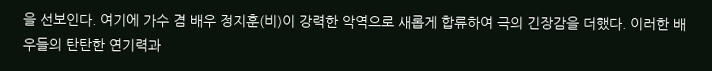을 선보인다. 여기에 가수 겸 배우 정지훈(비)이 강력한 악역으로 새롭게 합류하여 극의 긴장감을 더했다. 이러한 배우들의 탄탄한 연기력과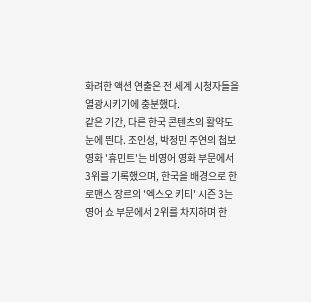화려한 액션 연출은 전 세계 시청자들을 열광시키기에 충분했다.
같은 기간, 다른 한국 콘텐츠의 활약도 눈에 띈다. 조인성, 박정민 주연의 첩보 영화 '휴민트'는 비영어 영화 부문에서 3위를 기록했으며, 한국을 배경으로 한 로맨스 장르의 '엑스오 키티' 시즌 3는 영어 쇼 부문에서 2위를 차지하며 한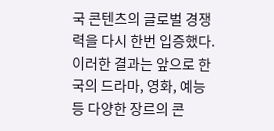국 콘텐츠의 글로벌 경쟁력을 다시 한번 입증했다. 이러한 결과는 앞으로 한국의 드라마, 영화, 예능 등 다양한 장르의 콘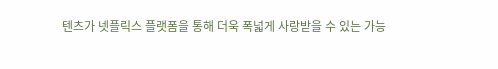텐츠가 넷플릭스 플랫폼을 통해 더욱 폭넓게 사랑받을 수 있는 가능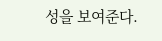성을 보여준다.